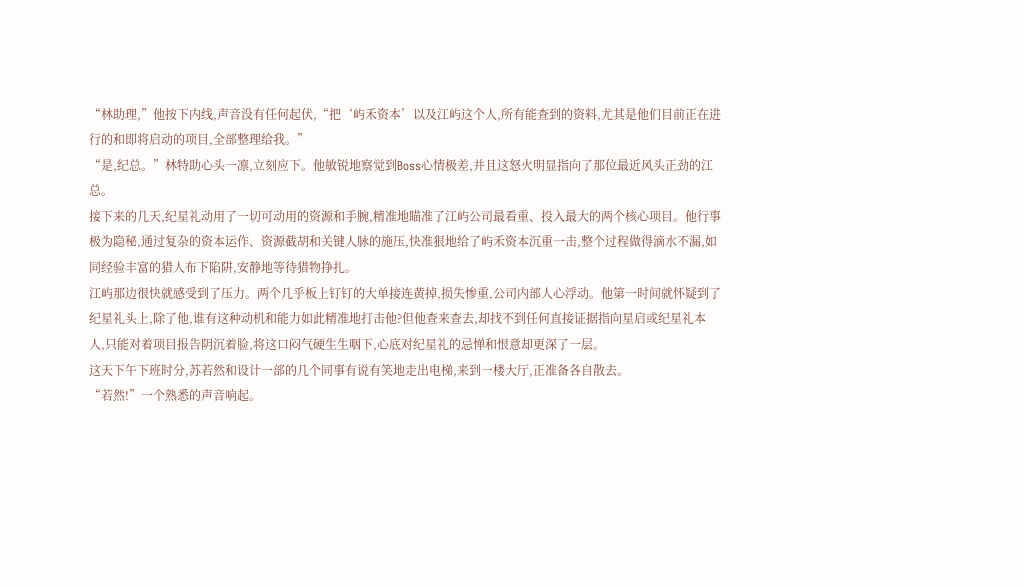“林助理,”他按下内线,声音没有任何起伏,“把‘屿禾资本’以及江屿这个人,所有能查到的资料,尤其是他们目前正在进行的和即将启动的项目,全部整理给我。”
“是,纪总。”林特助心头一凛,立刻应下。他敏锐地察觉到Boss心情极差,并且这怒火明显指向了那位最近风头正劲的江总。
接下来的几天,纪星礼动用了一切可动用的资源和手腕,精准地瞄准了江屿公司最看重、投入最大的两个核心项目。他行事极为隐秘,通过复杂的资本运作、资源截胡和关键人脉的施压,快准狠地给了屿禾资本沉重一击,整个过程做得滴水不漏,如同经验丰富的猎人布下陷阱,安静地等待猎物挣扎。
江屿那边很快就感受到了压力。两个几乎板上钉钉的大单接连黄掉,损失惨重,公司内部人心浮动。他第一时间就怀疑到了纪星礼头上,除了他,谁有这种动机和能力如此精准地打击他?但他查来查去,却找不到任何直接证据指向星启或纪星礼本人,只能对着项目报告阴沉着脸,将这口闷气硬生生咽下,心底对纪星礼的忌惮和恨意却更深了一层。
这天下午下班时分,苏若然和设计一部的几个同事有说有笑地走出电梯,来到一楼大厅,正准备各自散去。
“若然!”一个熟悉的声音响起。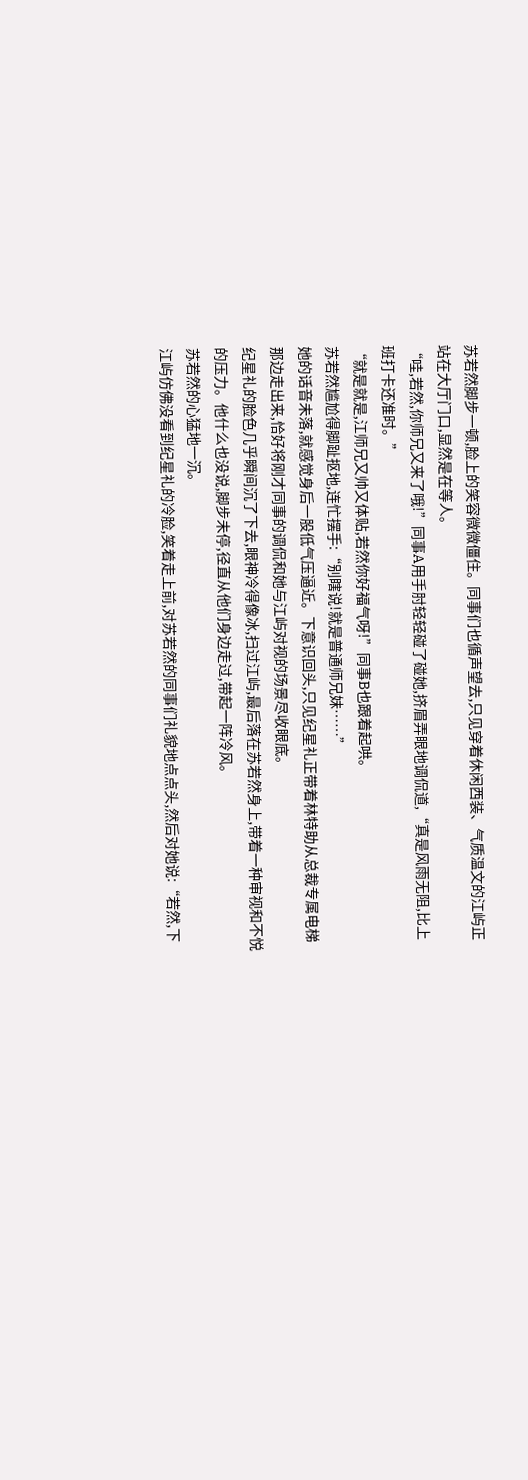苏若然脚步一顿,脸上的笑容微微僵住。同事们也循声望去,只见穿着休闲西装、气质温文的江屿正站在大厅门口,显然是在等人。
“哇,若然,你师兄又来了哦!”同事A用手肘轻轻碰了碰她,挤眉弄眼地调侃道,“真是风雨无阻,比上班打卡还准时。”
“就是就是,江师兄又帅又体贴,若然你好福气呀!”同事B也跟着起哄。
苏若然尴尬得脚趾抠地,连忙摆手:“别瞎说!就是普通师兄妹……”
她的话音未落,就感觉身后一股低气压逼近。下意识回头,只见纪星礼正带着林特助从总裁专属电梯那边走出来,恰好将刚才同事的调侃和她与江屿对视的场景尽收眼底。
纪星礼的脸色几乎瞬间沉了下去,眼神冷得像冰,扫过江屿,最后落在苏若然身上,带着一种审视和不悦的压力。他什么也没说,脚步未停,径直从他们身边走过,带起一阵冷风。
苏若然的心猛地一沉。
江屿仿佛没看到纪星礼的冷脸,笑着走上前,对苏若然的同事们礼貌地点点头,然后对她说:“若然,下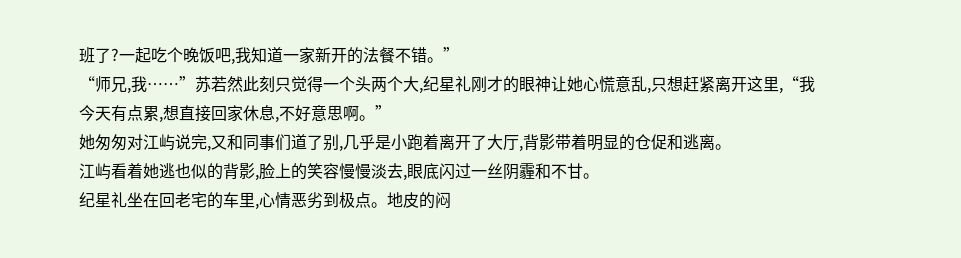班了?一起吃个晚饭吧,我知道一家新开的法餐不错。”
“师兄,我……”苏若然此刻只觉得一个头两个大,纪星礼刚才的眼神让她心慌意乱,只想赶紧离开这里,“我今天有点累,想直接回家休息,不好意思啊。”
她匆匆对江屿说完,又和同事们道了别,几乎是小跑着离开了大厅,背影带着明显的仓促和逃离。
江屿看着她逃也似的背影,脸上的笑容慢慢淡去,眼底闪过一丝阴霾和不甘。
纪星礼坐在回老宅的车里,心情恶劣到极点。地皮的闷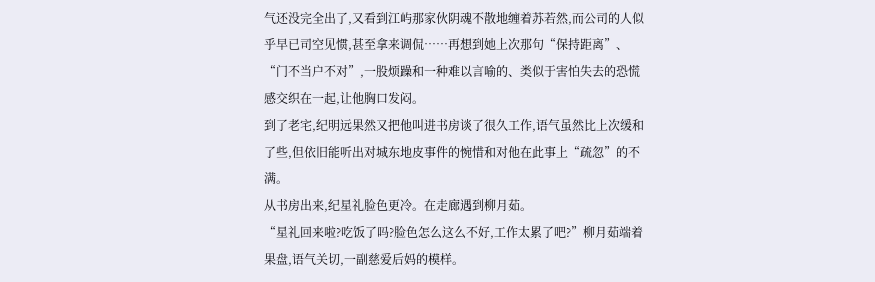气还没完全出了,又看到江屿那家伙阴魂不散地缠着苏若然,而公司的人似乎早已司空见惯,甚至拿来调侃……再想到她上次那句“保持距离”、“门不当户不对”,一股烦躁和一种难以言喻的、类似于害怕失去的恐慌感交织在一起,让他胸口发闷。
到了老宅,纪明远果然又把他叫进书房谈了很久工作,语气虽然比上次缓和了些,但依旧能听出对城东地皮事件的惋惜和对他在此事上“疏忽”的不满。
从书房出来,纪星礼脸色更冷。在走廊遇到柳月茹。
“星礼回来啦?吃饭了吗?脸色怎么这么不好,工作太累了吧?”柳月茹端着果盘,语气关切,一副慈爱后妈的模样。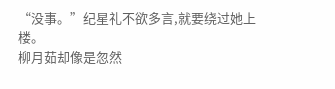“没事。”纪星礼不欲多言,就要绕过她上楼。
柳月茹却像是忽然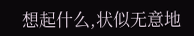想起什么,状似无意地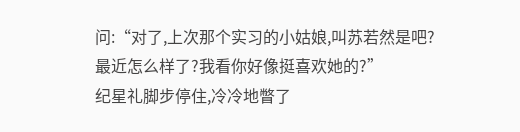问:“对了,上次那个实习的小姑娘,叫苏若然是吧?最近怎么样了?我看你好像挺喜欢她的?”
纪星礼脚步停住,冷冷地瞥了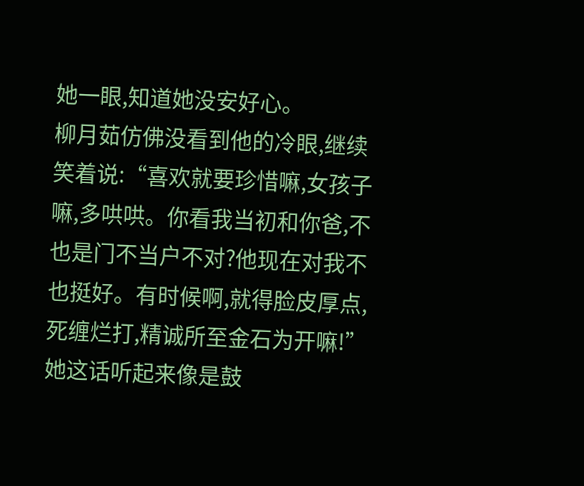她一眼,知道她没安好心。
柳月茹仿佛没看到他的冷眼,继续笑着说:“喜欢就要珍惜嘛,女孩子嘛,多哄哄。你看我当初和你爸,不也是门不当户不对?他现在对我不也挺好。有时候啊,就得脸皮厚点,死缠烂打,精诚所至金石为开嘛!”
她这话听起来像是鼓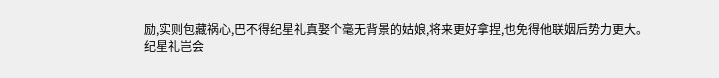励,实则包藏祸心,巴不得纪星礼真娶个毫无背景的姑娘,将来更好拿捏,也免得他联姻后势力更大。
纪星礼岂会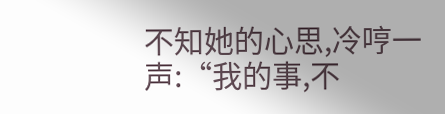不知她的心思,冷哼一声:“我的事,不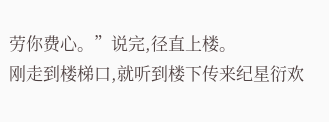劳你费心。”说完,径直上楼。
刚走到楼梯口,就听到楼下传来纪星衍欢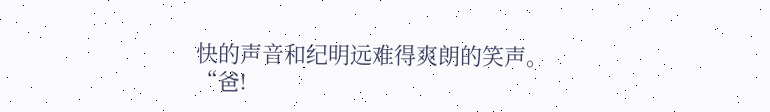快的声音和纪明远难得爽朗的笑声。
“爸!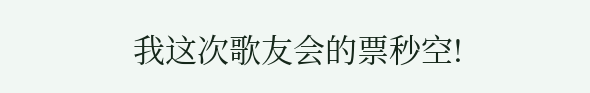我这次歌友会的票秒空!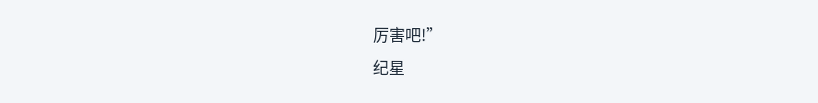厉害吧!”
纪星